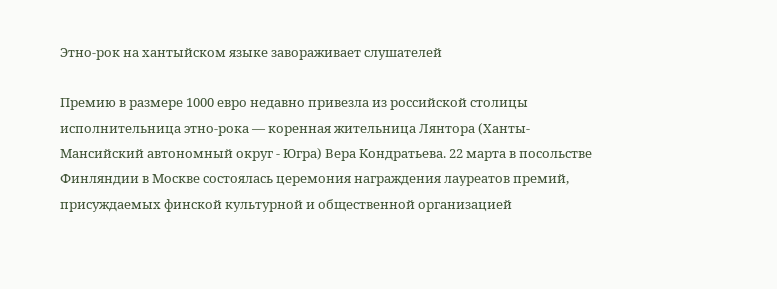Этно-рок на хантыйском языке завораживает слушателей

Премию в размере 1000 евро недавно привезла из российской столицы исполнительница этно-рока — коренная жительница Лянтора (Ханты-Мансийский автономный округ - Югра) Вера Кондратьева. 22 марта в посольстве Финляндии в Москве состоялась церемония награждения лауреатов премий, присуждаемых финской культурной и общественной организацией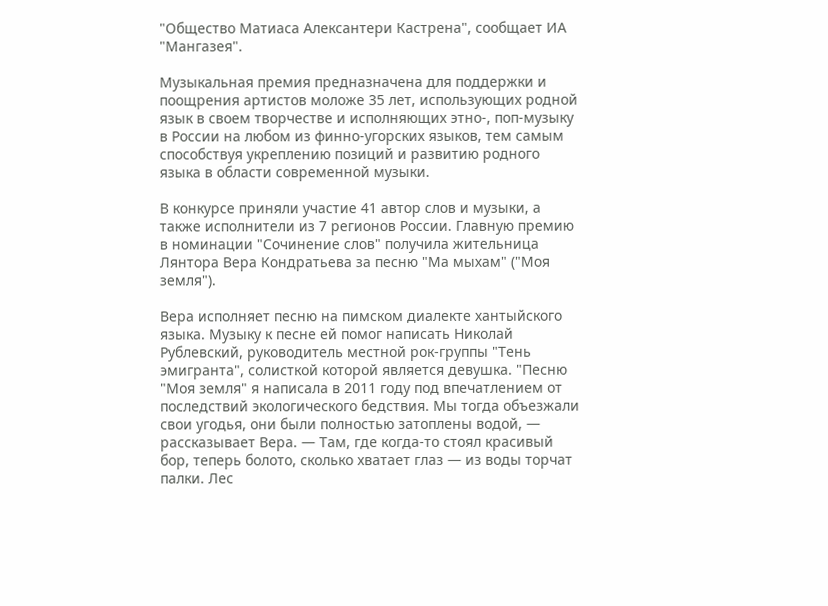"Общество Матиаса Алексантери Кастрена", сообщает ИА "Мангазея".

Музыкальная премия предназначена для поддержки и поощрения артистов моложе 35 лет, использующих родной язык в своем творчестве и исполняющих этно-, поп-музыку в России на любом из финно-угорских языков, тем самым способствуя укреплению позиций и развитию родного языка в области современной музыки.

В конкурсе приняли участие 41 автор слов и музыки, а также исполнители из 7 регионов России. Главную премию в номинации "Сочинение слов" получила жительница Лянтора Вера Кондратьева за песню "Ма мыхам" ("Моя земля").

Вера исполняет песню на пимском диалекте хантыйского языка. Музыку к песне ей помог написать Николай Рублевский, руководитель местной рок-группы "Тень эмигранта", солисткой которой является девушка. "Песню "Моя земля" я написала в 2011 году под впечатлением от последствий экологического бедствия. Мы тогда объезжали свои угодья, они были полностью затоплены водой, — рассказывает Вера. — Там, где когда-то стоял красивый бор, теперь болото, сколько хватает глаз — из воды торчат палки. Лес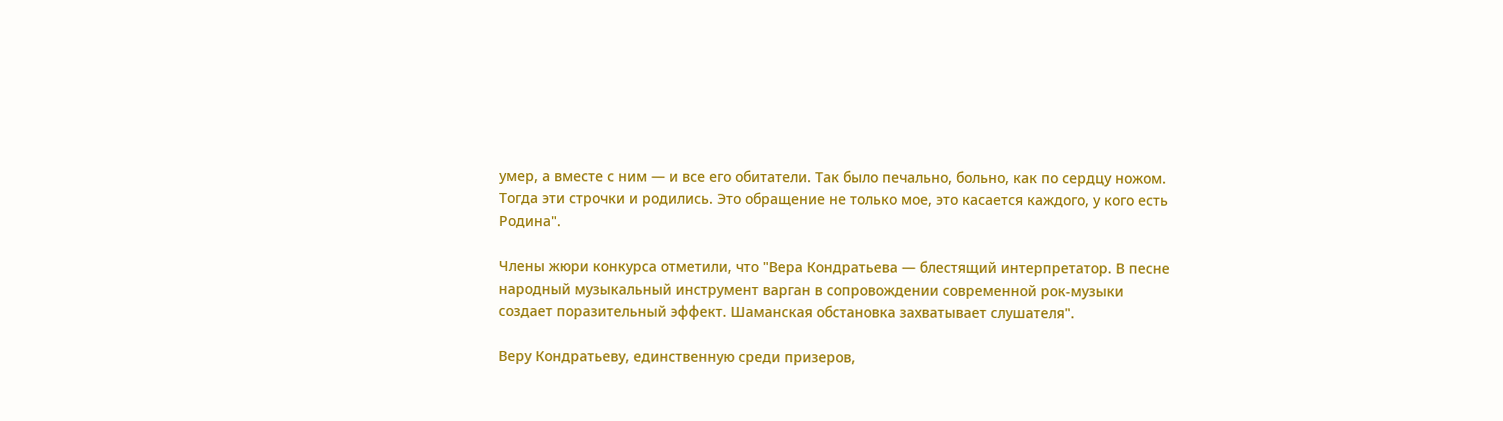умер, а вместе с ним — и все его обитатели. Так было печально, больно, как по сердцу ножом. Тогда эти строчки и родились. Это обращение не только мое, это касается каждого, у кого есть Родина".

Члены жюри конкурса отметили, что "Вера Кондратьева — блестящий интерпретатор. В песне народный музыкальный инструмент варган в сопровождении современной рок-музыки создает поразительный эффект. Шаманская обстановка захватывает слушателя".

Веру Кондратьеву, единственную среди призеров,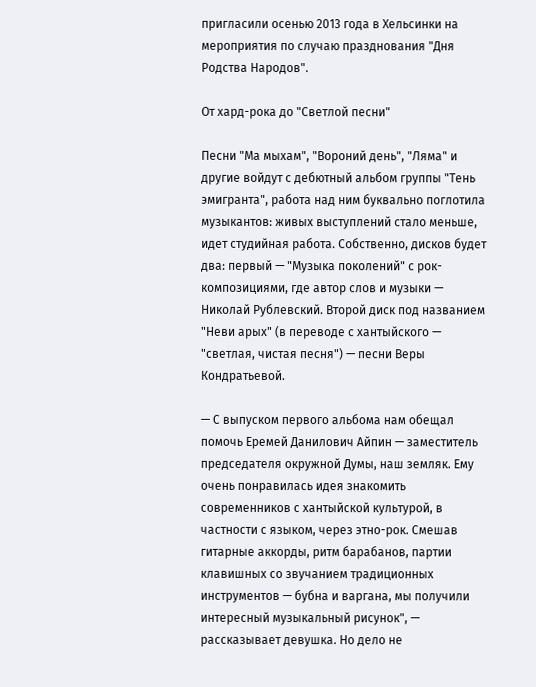пригласили осенью 2013 года в Хельсинки на мероприятия по случаю празднования "Дня Родства Народов".

От хард-рока до "Светлой песни"

Песни "Ма мыхам", "Вороний день", "Ляма" и другие войдут с дебютный альбом группы "Тень эмигранта", работа над ним буквально поглотила музыкантов: живых выступлений стало меньше, идет студийная работа. Собственно, дисков будет два: первый — "Музыка поколений" с рок-композициями, где автор слов и музыки — Николай Рублевский. Второй диск под названием "Неви арых" (в переводе с хантыйского — "светлая, чистая песня") — песни Веры Кондратьевой.

— С выпуском первого альбома нам обещал помочь Еремей Данилович Айпин — заместитель председателя окружной Думы, наш земляк. Ему очень понравилась идея знакомить современников с хантыйской культурой, в частности с языком, через этно-рок. Смешав гитарные аккорды, ритм барабанов, партии клавишных со звучанием традиционных инструментов — бубна и варгана, мы получили интересный музыкальный рисунок", — рассказывает девушка. Но дело не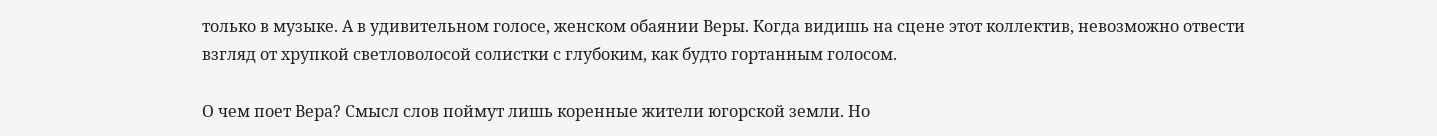только в музыке. А в удивительном голосе, женском обаянии Веры. Когда видишь на сцене этот коллектив, невозможно отвести взгляд от хрупкой светловолосой солистки с глубоким, как будто гортанным голосом.

О чем поет Вера? Смысл слов поймут лишь коренные жители югорской земли. Но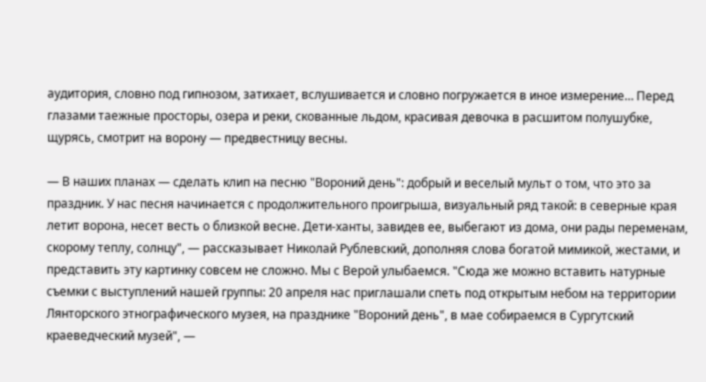аудитория, словно под гипнозом, затихает, вслушивается и словно погружается в иное измерение… Перед глазами таежные просторы, озера и реки, скованные льдом, красивая девочка в расшитом полушубке, щурясь, смотрит на ворону — предвестницу весны.

— В наших планах — сделать клип на песню "Вороний день": добрый и веселый мульт о том, что это за праздник. У нас песня начинается с продолжительного проигрыша, визуальный ряд такой: в северные края летит ворона, несет весть о близкой весне. Дети-ханты, завидев ее, выбегают из дома, они рады переменам, скорому теплу, солнцу", — рассказывает Николай Рублевский, дополняя слова богатой мимикой, жестами, и представить эту картинку совсем не сложно. Мы с Верой улыбаемся. "Сюда же можно вставить натурные съемки с выступлений нашей группы: 20 апреля нас приглашали спеть под открытым небом на территории Лянторского этнографического музея, на празднике "Вороний день", в мае собираемся в Сургутский краеведческий музей", —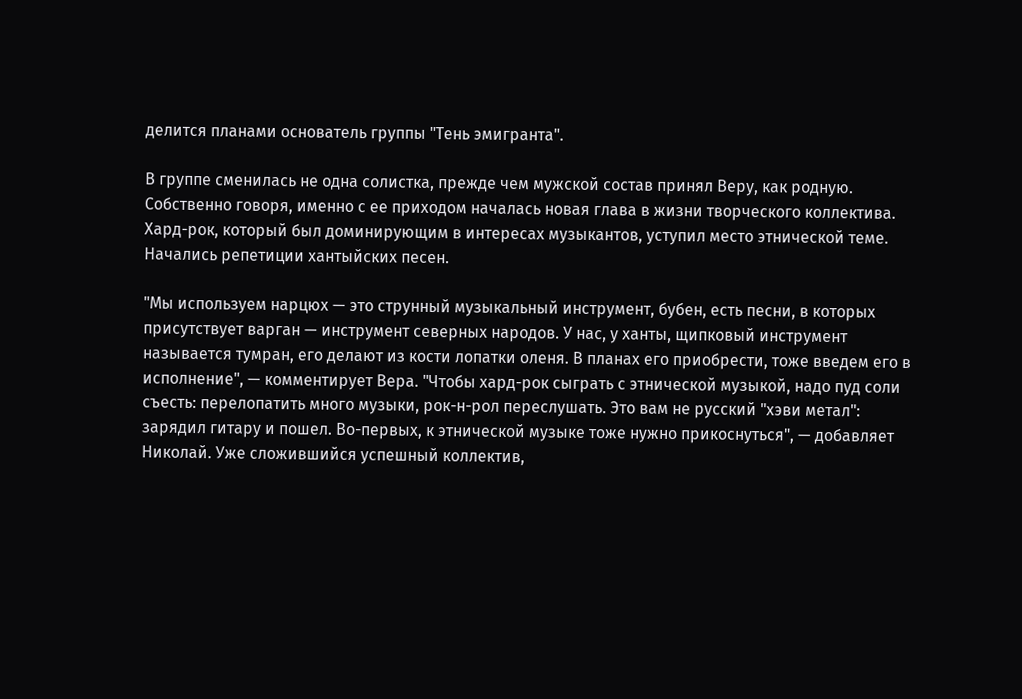делится планами основатель группы "Тень эмигранта".

В группе сменилась не одна солистка, прежде чем мужской состав принял Веру, как родную. Собственно говоря, именно с ее приходом началась новая глава в жизни творческого коллектива. Хард-рок, который был доминирующим в интересах музыкантов, уступил место этнической теме. Начались репетиции хантыйских песен.

"Мы используем нарцюх — это струнный музыкальный инструмент, бубен, есть песни, в которых присутствует варган — инструмент северных народов. У нас, у ханты, щипковый инструмент называется тумран, его делают из кости лопатки оленя. В планах его приобрести, тоже введем его в исполнение", — комментирует Вера. "Чтобы хард-рок сыграть с этнической музыкой, надо пуд соли съесть: перелопатить много музыки, рок-н-рол переслушать. Это вам не русский "хэви метал": зарядил гитару и пошел. Во-первых, к этнической музыке тоже нужно прикоснуться", — добавляет Николай. Уже сложившийся успешный коллектив,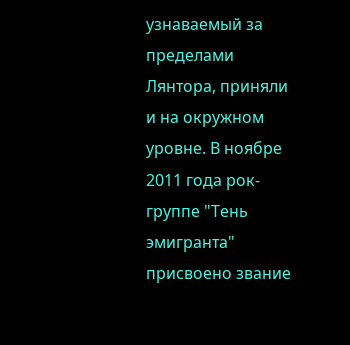узнаваемый за пределами Лянтора, приняли и на окружном уровне. В ноябре 2011 года рок-группе "Тень эмигранта" присвоено звание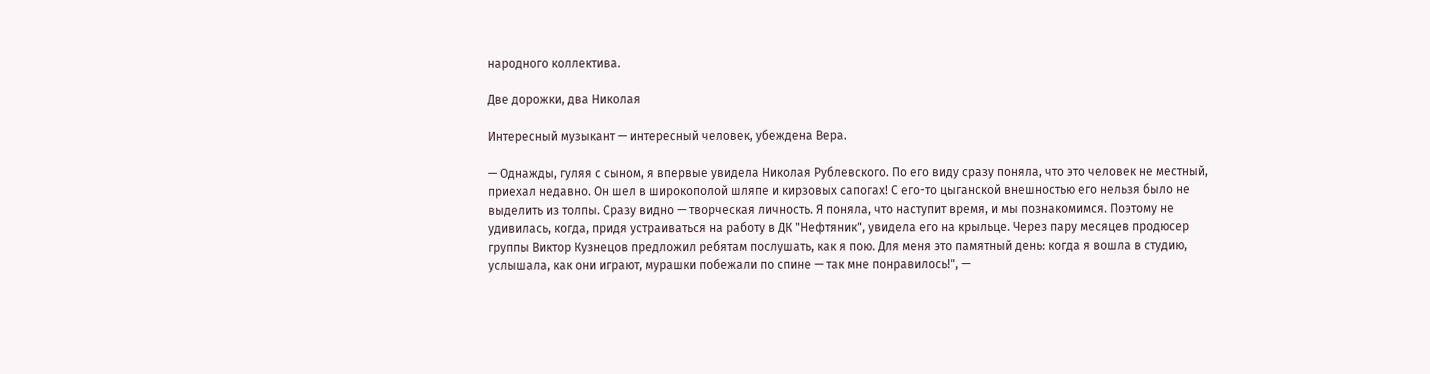народного коллектива.

Две дорожки, два Николая

Интересный музыкант — интересный человек, убеждена Вера.

— Однажды, гуляя с сыном, я впервые увидела Николая Рублевского. По его виду сразу поняла, что это человек не местный, приехал недавно. Он шел в широкополой шляпе и кирзовых сапогах! С его-то цыганской внешностью его нельзя было не выделить из толпы. Сразу видно — творческая личность. Я поняла, что наступит время, и мы познакомимся. Поэтому не удивилась, когда, придя устраиваться на работу в ДК "Нефтяник", увидела его на крыльце. Через пару месяцев продюсер группы Виктор Кузнецов предложил ребятам послушать, как я пою. Для меня это памятный день: когда я вошла в студию, услышала, как они играют, мурашки побежали по спине — так мне понравилось!", —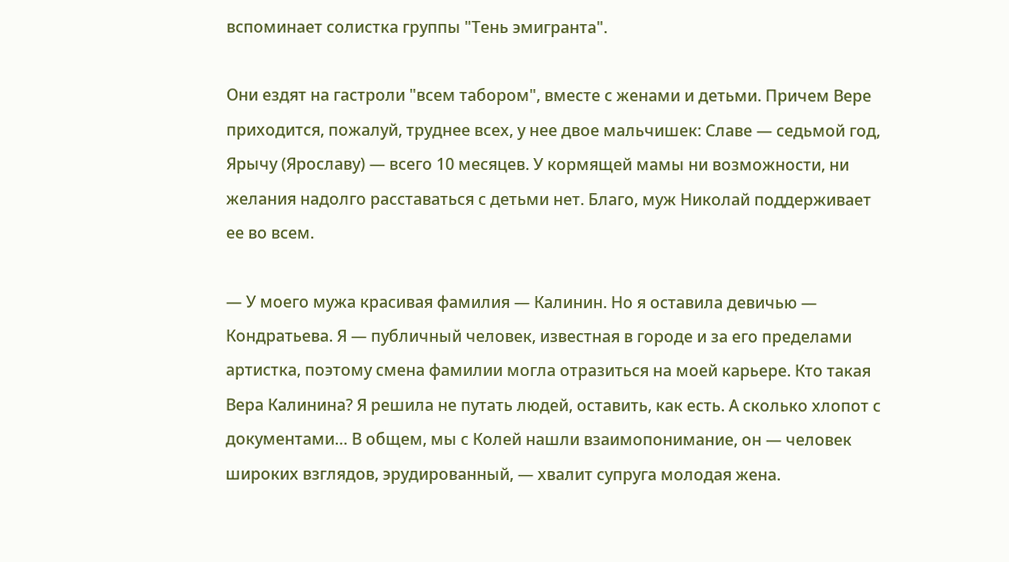вспоминает солистка группы "Тень эмигранта".

Они ездят на гастроли "всем табором", вместе с женами и детьми. Причем Вере приходится, пожалуй, труднее всех, у нее двое мальчишек: Славе — седьмой год, Ярычу (Ярославу) — всего 10 месяцев. У кормящей мамы ни возможности, ни желания надолго расставаться с детьми нет. Благо, муж Николай поддерживает ее во всем.

— У моего мужа красивая фамилия — Калинин. Но я оставила девичью — Кондратьева. Я — публичный человек, известная в городе и за его пределами артистка, поэтому смена фамилии могла отразиться на моей карьере. Кто такая Вера Калинина? Я решила не путать людей, оставить, как есть. А сколько хлопот с документами… В общем, мы с Колей нашли взаимопонимание, он — человек широких взглядов, эрудированный, — хвалит супруга молодая жена.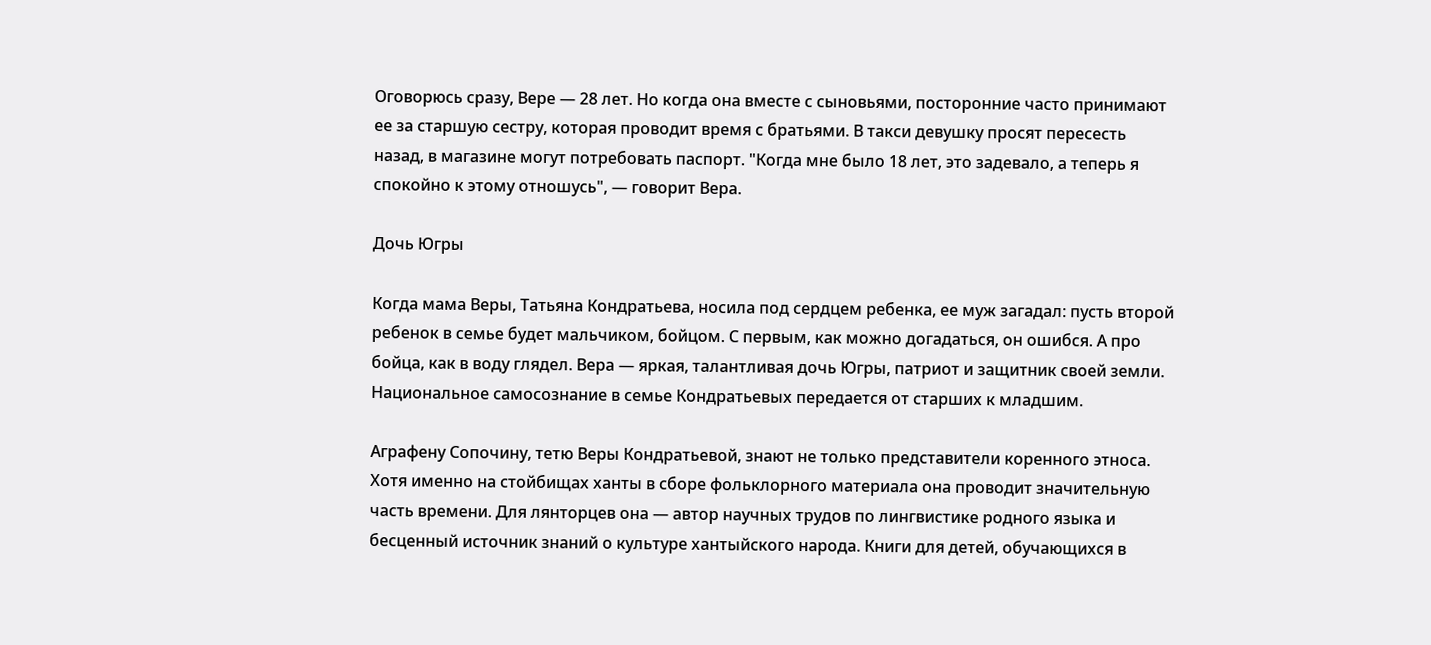Оговорюсь сразу, Вере — 28 лет. Но когда она вместе с сыновьями, посторонние часто принимают ее за старшую сестру, которая проводит время с братьями. В такси девушку просят пересесть назад, в магазине могут потребовать паспорт. "Когда мне было 18 лет, это задевало, а теперь я спокойно к этому отношусь", — говорит Вера.

Дочь Югры

Когда мама Веры, Татьяна Кондратьева, носила под сердцем ребенка, ее муж загадал: пусть второй ребенок в семье будет мальчиком, бойцом. С первым, как можно догадаться, он ошибся. А про бойца, как в воду глядел. Вера — яркая, талантливая дочь Югры, патриот и защитник своей земли. Национальное самосознание в семье Кондратьевых передается от старших к младшим.

Аграфену Сопочину, тетю Веры Кондратьевой, знают не только представители коренного этноса. Хотя именно на стойбищах ханты в сборе фольклорного материала она проводит значительную часть времени. Для лянторцев она — автор научных трудов по лингвистике родного языка и бесценный источник знаний о культуре хантыйского народа. Книги для детей, обучающихся в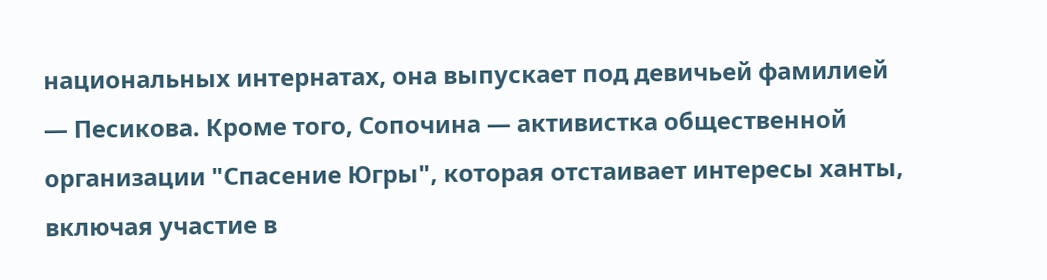национальных интернатах, она выпускает под девичьей фамилией — Песикова. Кроме того, Сопочина — активистка общественной организации "Спасение Югры", которая отстаивает интересы ханты, включая участие в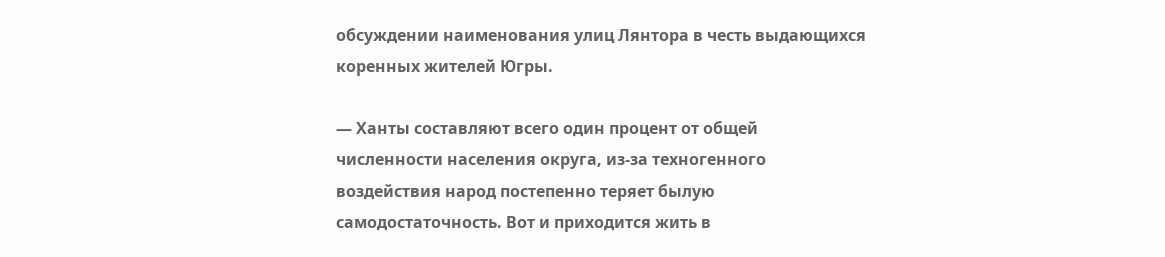обсуждении наименования улиц Лянтора в честь выдающихся коренных жителей Югры.

— Ханты составляют всего один процент от общей численности населения округа, из-за техногенного воздействия народ постепенно теряет былую самодостаточность. Вот и приходится жить в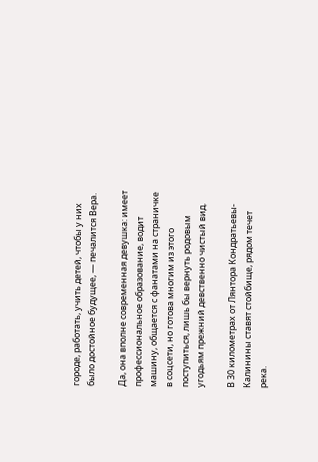городе, работать, учить детей, чтобы у них было достойное будущее, — печалится Вера.

Да, она вполне современная девушка: имеет профессиональное образование, водит машину, общается с фанатами на страничке в соцсети, но готова многим из этого поступиться, лишь бы вернуть родовым угодьям прежний девственно чистый вид.

В 30 километрах от Лянтора Кондратьевы-Калинины ставят стойбище, рядом течет река.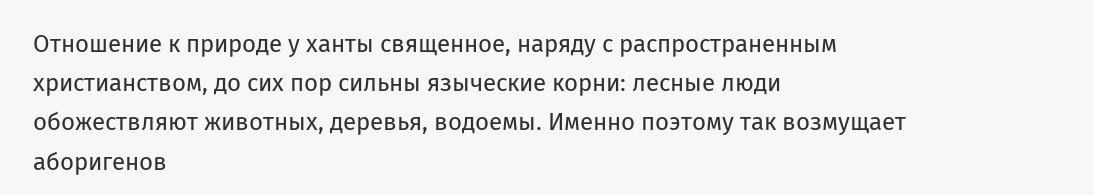Отношение к природе у ханты священное, наряду с распространенным христианством, до сих пор сильны языческие корни: лесные люди обожествляют животных, деревья, водоемы. Именно поэтому так возмущает аборигенов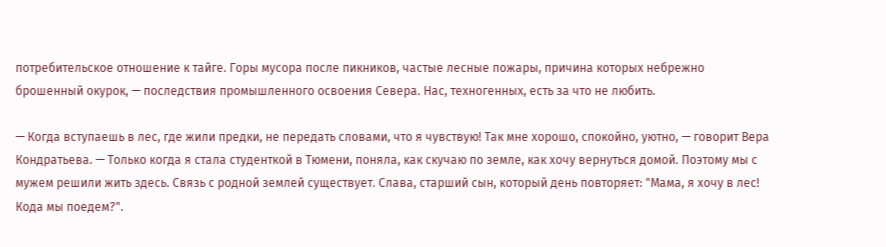потребительское отношение к тайге. Горы мусора после пикников, частые лесные пожары, причина которых небрежно брошенный окурок, — последствия промышленного освоения Севера. Нас, техногенных, есть за что не любить.

— Когда вступаешь в лес, где жили предки, не передать словами, что я чувствую! Так мне хорошо, спокойно, уютно, — говорит Вера Кондратьева. — Только когда я стала студенткой в Тюмени, поняла, как скучаю по земле, как хочу вернуться домой. Поэтому мы с мужем решили жить здесь. Связь с родной землей существует. Слава, старший сын, который день повторяет: "Мама, я хочу в лес! Кода мы поедем?".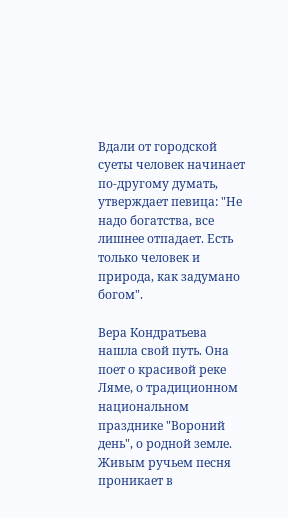Вдали от городской суеты человек начинает по-другому думать, утверждает певица: "Не надо богатства, все лишнее отпадает. Есть только человек и природа, как задумано богом".

Вера Кондратьева нашла свой путь. Она поет о красивой реке Ляме, о традиционном национальном празднике "Вороний день", о родной земле. Живым ручьем песня проникает в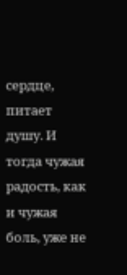сердце, питает душу. И тогда чужая радость, как и чужая боль, уже не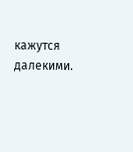кажутся далекими.